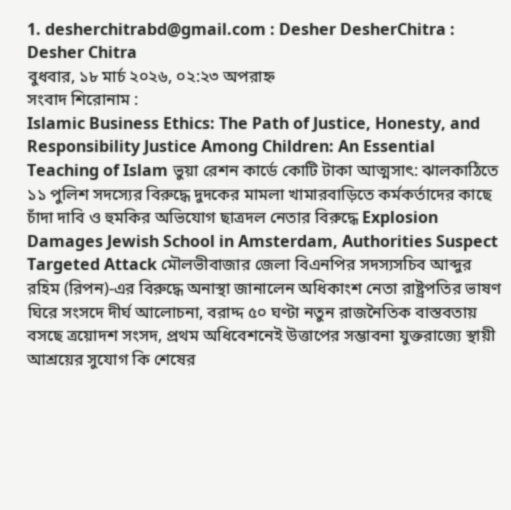1. desherchitrabd@gmail.com : Desher DesherChitra : Desher Chitra
বুধবার, ১৮ মার্চ ২০২৬, ০২:২৩ অপরাহ্ন
সংবাদ শিরোনাম :
Islamic Business Ethics: The Path of Justice, Honesty, and Responsibility Justice Among Children: An Essential Teaching of Islam ভুয়া রেশন কার্ডে কোটি টাকা আত্মসাৎ: ঝালকাঠিতে ১১ পুলিশ সদস্যের বিরুদ্ধে দুদকের মামলা খামারবাড়িতে কর্মকর্তাদের কাছে চাঁদা দাবি ও হুমকির অভিযোগ ছাত্রদল নেতার বিরুদ্ধে Explosion Damages Jewish School in Amsterdam, Authorities Suspect Targeted Attack মৌলভীবাজার জেলা বিএনপির সদস্যসচিব আব্দুর রহিম (রিপন)-এর বিরুদ্ধে অনাস্থা জানালেন অধিকাংশ নেতা রাষ্ট্রপতির ভাষণ ঘিরে সংসদে দীর্ঘ আলোচনা, বরাদ্দ ৫০ ঘণ্টা নতুন রাজনৈতিক বাস্তবতায় বসছে ত্রয়োদশ সংসদ, প্রথম অধিবেশনেই উত্তাপের সম্ভাবনা যুক্তরাজ্যে স্থায়ী আশ্রয়ের সুযোগ কি শেষের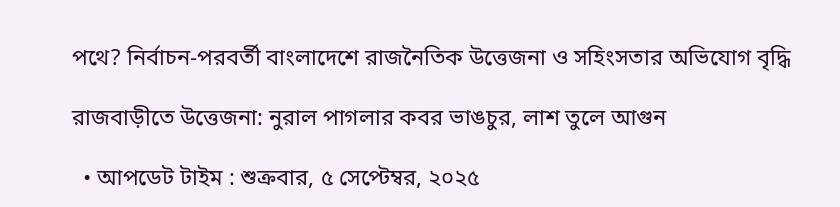পথে? নির্বাচন-পরবর্তী বাংলাদেশে রাজনৈতিক উত্তেজনা ও সহিংসতার অভিযোগ বৃদ্ধি

রাজবাড়ীতে উত্তেজনা: নুরাল পাগলার কবর ভাঙচুর, লাশ তুলে আগুন

  • আপডেট টাইম : শুক্রবার, ৫ সেপ্টেম্বর, ২০২৫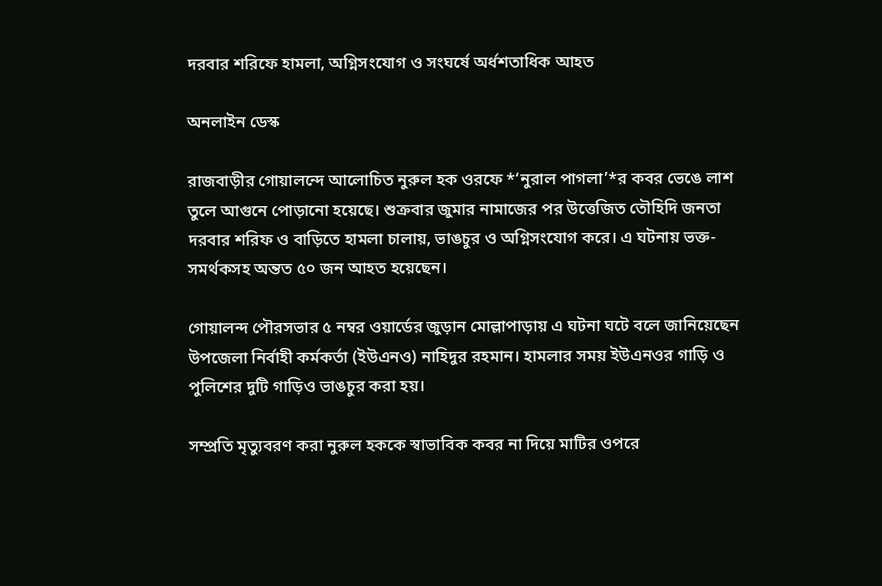দরবার শরিফে হামলা, অগ্নিসংযোগ ও সংঘর্ষে অর্ধশতাধিক আহত

অনলাইন ডেস্ক

রাজবাড়ীর গোয়ালন্দে আলোচিত নুরুল হক ওরফে *‘নুরাল পাগলা’*র কবর ভেঙে লাশ তুলে আগুনে পোড়ানো হয়েছে। শুক্রবার জুমার নামাজের পর উত্তেজিত তৌহিদি জনতা দরবার শরিফ ও বাড়িতে হামলা চালায়, ভাঙচুর ও অগ্নিসংযোগ করে। এ ঘটনায় ভক্ত-সমর্থকসহ অন্তত ৫০ জন আহত হয়েছেন।

গোয়ালন্দ পৌরসভার ৫ নম্বর ওয়ার্ডের জুড়ান মোল্লাপাড়ায় এ ঘটনা ঘটে বলে জানিয়েছেন উপজেলা নির্বাহী কর্মকর্তা (ইউএনও) নাহিদুর রহমান। হামলার সময় ইউএনওর গাড়ি ও পুলিশের দুটি গাড়িও ভাঙচুর করা হয়।

সম্প্রতি মৃত্যুবরণ করা নুরুল হককে স্বাভাবিক কবর না দিয়ে মাটির ওপরে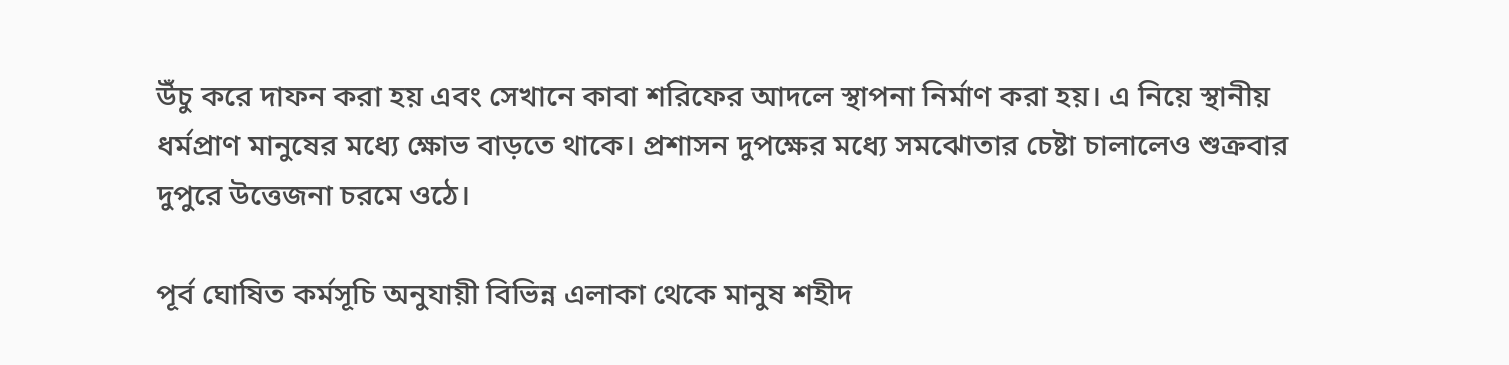উঁচু করে দাফন করা হয় এবং সেখানে কাবা শরিফের আদলে স্থাপনা নির্মাণ করা হয়। এ নিয়ে স্থানীয় ধর্মপ্রাণ মানুষের মধ্যে ক্ষোভ বাড়তে থাকে। প্রশাসন দুপক্ষের মধ্যে সমঝোতার চেষ্টা চালালেও শুক্রবার দুপুরে উত্তেজনা চরমে ওঠে।

পূর্ব ঘোষিত কর্মসূচি অনুযায়ী বিভিন্ন এলাকা থেকে মানুষ শহীদ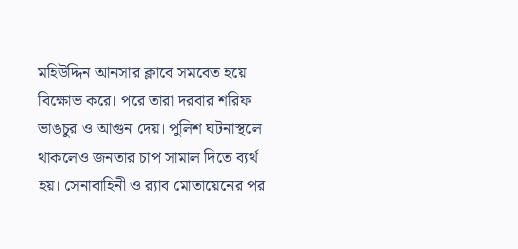মহিউদ্দিন আনসার ক্লাবে সমবেত হয়ে বিক্ষোভ করে। পরে তারা দরবার শরিফ ভাঙচুর ও আগুন দেয়। পুলিশ ঘটনাস্থলে থাকলেও জনতার চাপ সামাল দিতে ব্যর্থ হয়। সেনাবাহিনী ও র‍্যাব মোতায়েনের পর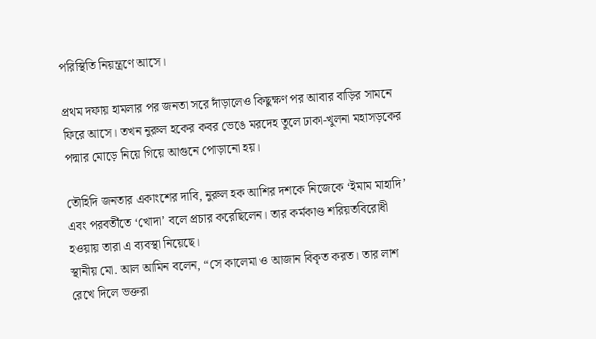পরিস্থিতি নিয়ন্ত্রণে আসে।

প্রথম দফায় হামলার পর জনতা সরে দাঁড়ালেও কিছুক্ষণ পর আবার বাড়ির সামনে ফিরে আসে। তখন নুরুল হকের কবর ভেঙে মরদেহ তুলে ঢাকা-খুলনা মহাসড়কের পদ্মার মোড়ে নিয়ে গিয়ে আগুনে পোড়ানো হয়।

তৌহিদি জনতার একাংশের দাবি, নুরুল হক আশির দশকে নিজেকে ‘ইমাম মাহাদি’ এবং পরবর্তীতে ‘খোদা’ বলে প্রচার করেছিলেন। তার কর্মকাণ্ড শরিয়তবিরোধী হওয়ায় তারা এ ব্যবস্থা নিয়েছে।
স্থানীয় মো. আল আমিন বলেন, “সে কালেমা ও আজান বিকৃত করত। তার লাশ রেখে দিলে ভক্তরা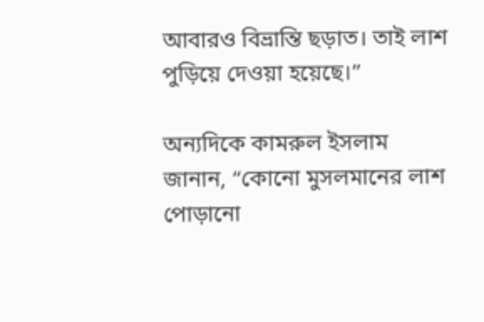আবারও বিভ্রান্তি ছড়াত। তাই লাশ পুড়িয়ে দেওয়া হয়েছে।”

অন্যদিকে কামরুল ইসলাম জানান, “কোনো মুসলমানের লাশ পোড়ানো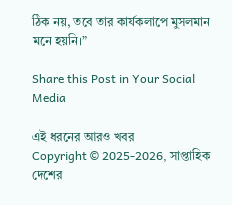ঠিক নয়, তবে তার কার্যকলাপে মুসলমান মনে হয়নি।”

Share this Post in Your Social Media

এই ধরনের আরও খবর
Copyright © 2025-2026, সাপ্তাহিক দেশের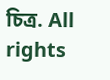চিত্র. All rights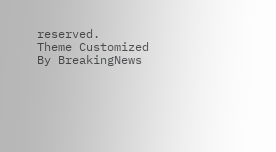reserved.
Theme Customized By BreakingNews